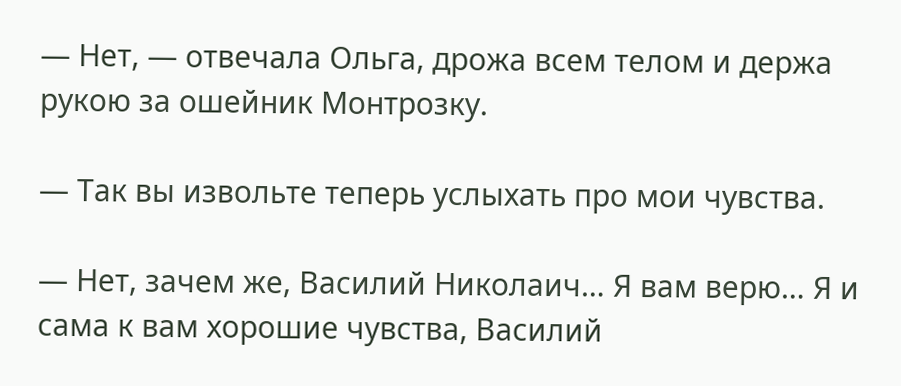— Нет, — отвечала Ольга, дрожа всем телом и держа рукою за ошейник Монтрозку.

— Так вы извольте теперь услыхать про мои чувства.

— Нет, зачем же, Василий Николаич… Я вам верю… Я и сама к вам хорошие чувства, Василий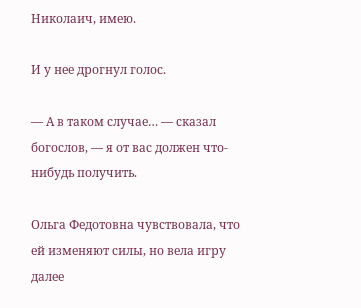Николаич, имею.

И у нее дрогнул голос.

— А в таком случае… — сказал богослов, — я от вас должен что-нибудь получить.

Ольга Федотовна чувствовала, что ей изменяют силы, но вела игру далее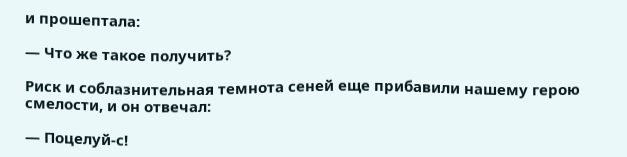и прошептала:

— Что же такое получить?

Риск и соблазнительная темнота сеней еще прибавили нашему герою смелости, и он отвечал:

— Поцелуй-с!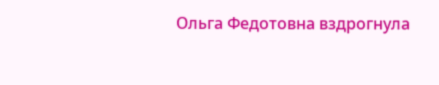Ольга Федотовна вздрогнула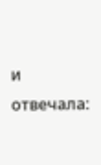и отвечала: